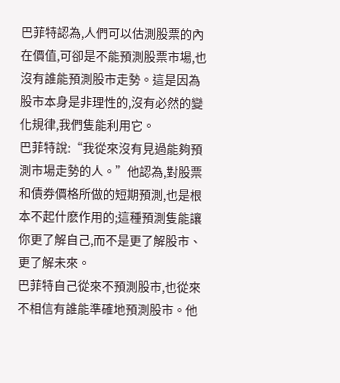巴菲特認為,人們可以估測股票的內在價值,可卻是不能預測股票市場,也沒有誰能預測股市走勢。這是因為股市本身是非理性的,沒有必然的變化規律,我們隻能利用它。
巴菲特說:“我從來沒有見過能夠預測市場走勢的人。”他認為,對股票和債券價格所做的短期預測,也是根本不起什麽作用的;這種預測隻能讓你更了解自己,而不是更了解股市、更了解未來。
巴菲特自己從來不預測股市,也從來不相信有誰能準確地預測股市。他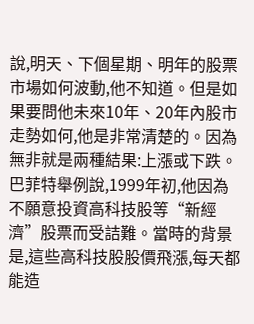說,明天、下個星期、明年的股票市場如何波動,他不知道。但是如果要問他未來10年、20年內股市走勢如何,他是非常清楚的。因為無非就是兩種結果:上漲或下跌。
巴菲特舉例說,1999年初,他因為不願意投資高科技股等“新經濟”股票而受詰難。當時的背景是,這些高科技股股價飛漲,每天都能造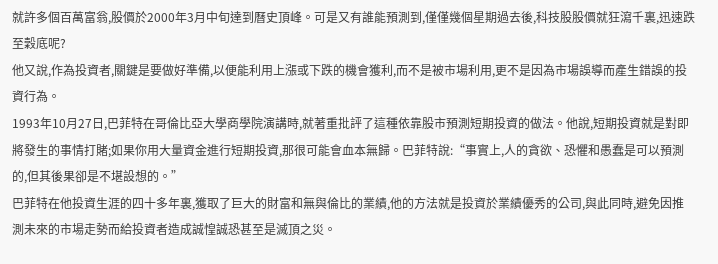就許多個百萬富翁,股價於2000年3月中旬達到曆史頂峰。可是又有誰能預測到,僅僅幾個星期過去後,科技股股價就狂瀉千裏,迅速跌至穀底呢?
他又說,作為投資者,關鍵是要做好準備,以便能利用上漲或下跌的機會獲利,而不是被市場利用,更不是因為市場誤導而產生錯誤的投資行為。
1993年10月27日,巴菲特在哥倫比亞大學商學院演講時,就著重批評了這種依靠股市預測短期投資的做法。他說,短期投資就是對即將發生的事情打賭;如果你用大量資金進行短期投資,那很可能會血本無歸。巴菲特說:“事實上,人的貪欲、恐懼和愚蠢是可以預測的,但其後果卻是不堪設想的。”
巴菲特在他投資生涯的四十多年裏,獲取了巨大的財富和無與倫比的業績,他的方法就是投資於業績優秀的公司,與此同時,避免因推測未來的市場走勢而給投資者造成誠惶誠恐甚至是滅頂之災。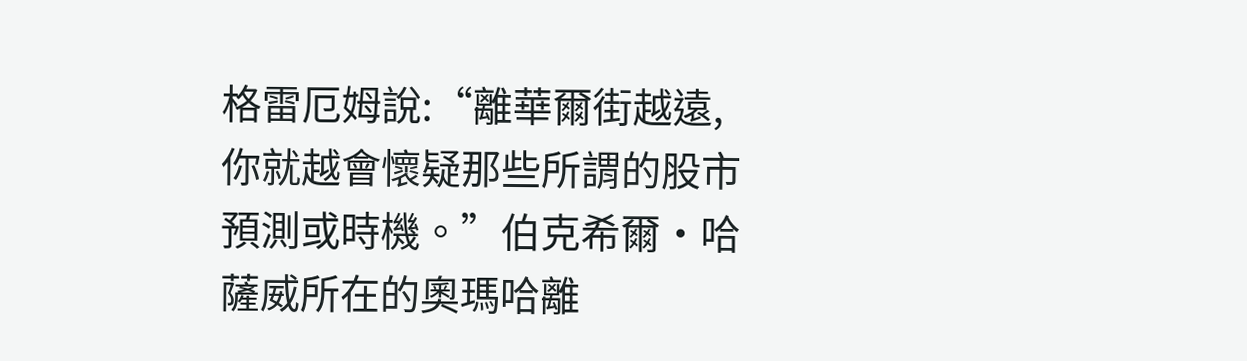格雷厄姆說:“離華爾街越遠,你就越會懷疑那些所謂的股市預測或時機。”伯克希爾·哈薩威所在的奧瑪哈離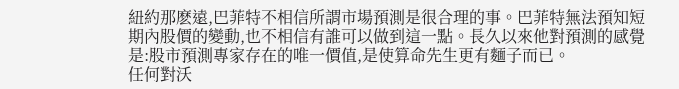紐約那麽遠,巴菲特不相信所謂市場預測是很合理的事。巴菲特無法預知短期內股價的變動,也不相信有誰可以做到這一點。長久以來他對預測的感覺是:股市預測專家存在的唯一價值,是使算命先生更有麵子而已。
任何對沃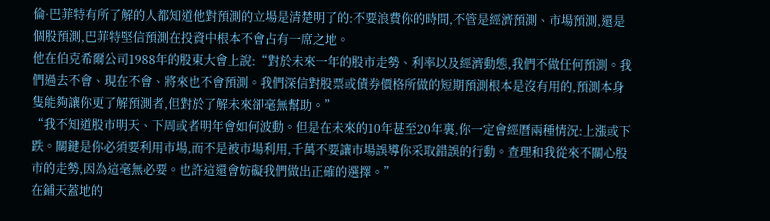倫·巴菲特有所了解的人都知道他對預測的立場是清楚明了的:不要浪費你的時間,不管是經濟預測、市場預測,還是個股預測,巴菲特堅信預測在投資中根本不會占有一席之地。
他在伯克希爾公司1988年的股東大會上說:“對於未來一年的股市走勢、利率以及經濟動態,我們不做任何預測。我們過去不會、現在不會、將來也不會預測。我們深信對股票或債券價格所做的短期預測根本是沒有用的,預測本身隻能夠讓你更了解預測者,但對於了解未來卻毫無幫助。”
“我不知道股市明天、下周或者明年會如何波動。但是在未來的10年甚至20年裏,你一定會經曆兩種情況:上漲或下跌。關鍵是你必須要利用市場,而不是被市場利用,千萬不要讓市場誤導你采取錯誤的行動。查理和我從來不關心股市的走勢,因為這毫無必要。也許這還會妨礙我們做出正確的選擇。”
在鋪天蓋地的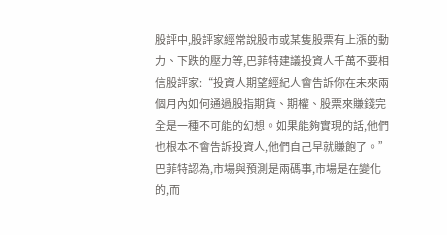股評中,股評家經常說股市或某隻股票有上漲的動力、下跌的壓力等,巴菲特建議投資人千萬不要相信股評家:“投資人期望經紀人會告訴你在未來兩個月內如何通過股指期貨、期權、股票來賺錢完全是一種不可能的幻想。如果能夠實現的話,他們也根本不會告訴投資人,他們自己早就賺飽了。”
巴菲特認為,市場與預測是兩碼事,市場是在變化的,而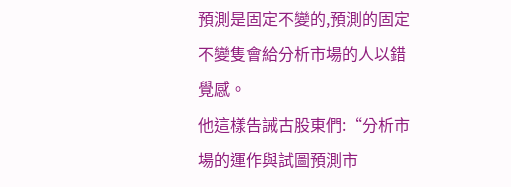預測是固定不變的,預測的固定不變隻會給分析市場的人以錯覺感。
他這樣告誡古股東們:“分析市場的運作與試圖預測市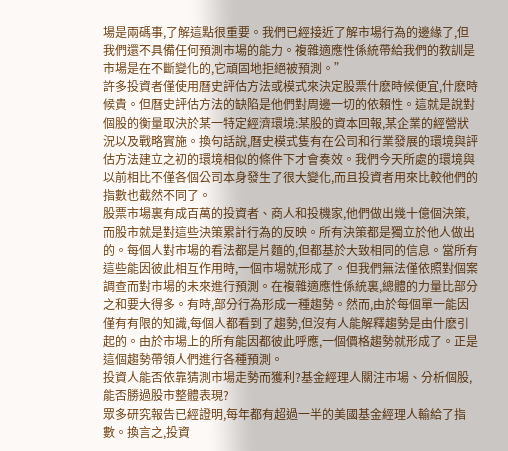場是兩碼事,了解這點很重要。我們已經接近了解市場行為的邊緣了,但我們還不具備任何預測市場的能力。複雜適應性係統帶給我們的教訓是市場是在不斷變化的,它頑固地拒絕被預測。”
許多投資者僅使用曆史評估方法或模式來決定股票什麽時候便宜,什麽時候貴。但曆史評估方法的缺陷是他們對周邊一切的依賴性。這就是說對個股的衡量取決於某一特定經濟環境:某股的資本回報,某企業的經營狀況以及戰略實施。換句話說,曆史模式隻有在公司和行業發展的環境與評估方法建立之初的環境相似的條件下才會奏效。我們今天所處的環境與以前相比不僅各個公司本身發生了很大變化,而且投資者用來比較他們的指數也截然不同了。
股票市場裏有成百萬的投資者、商人和投機家,他們做出幾十億個決策,而股市就是對這些決策累計行為的反映。所有決策都是獨立於他人做出的。每個人對市場的看法都是片麵的,但都基於大致相同的信息。當所有這些能因彼此相互作用時,一個市場就形成了。但我們無法僅依照對個案調查而對市場的未來進行預測。在複雜適應性係統裏,總體的力量比部分之和要大得多。有時,部分行為形成一種趨勢。然而,由於每個單一能因僅有有限的知識,每個人都看到了趨勢,但沒有人能解釋趨勢是由什麽引起的。由於市場上的所有能因都彼此呼應,一個價格趨勢就形成了。正是這個趨勢帶領人們進行各種預測。
投資人能否依靠猜測市場走勢而獲利?基金經理人關注市場、分析個股,能否勝過股市整體表現?
眾多研究報告已經證明,每年都有超過一半的美國基金經理人輸給了指數。換言之,投資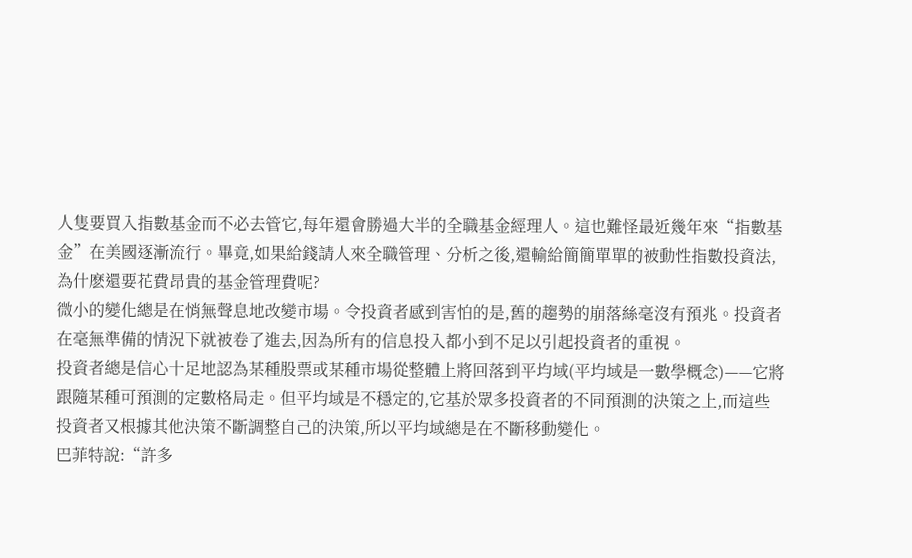人隻要買入指數基金而不必去管它,每年還會勝過大半的全職基金經理人。這也難怪最近幾年來“指數基金”在美國逐漸流行。畢竟,如果給錢請人來全職管理、分析之後,還輸給簡簡單單的被動性指數投資法,為什麽還要花費昂貴的基金管理費呢?
微小的變化總是在悄無聲息地改變市場。令投資者感到害怕的是,舊的趨勢的崩落絲毫沒有預兆。投資者在毫無準備的情況下就被卷了進去,因為所有的信息投入都小到不足以引起投資者的重視。
投資者總是信心十足地認為某種股票或某種市場從整體上將回落到平均域(平均域是一數學概念)——它將跟隨某種可預測的定數格局走。但平均域是不穩定的,它基於眾多投資者的不同預測的決策之上,而這些投資者又根據其他決策不斷調整自己的決策,所以平均域總是在不斷移動變化。
巴菲特說:“許多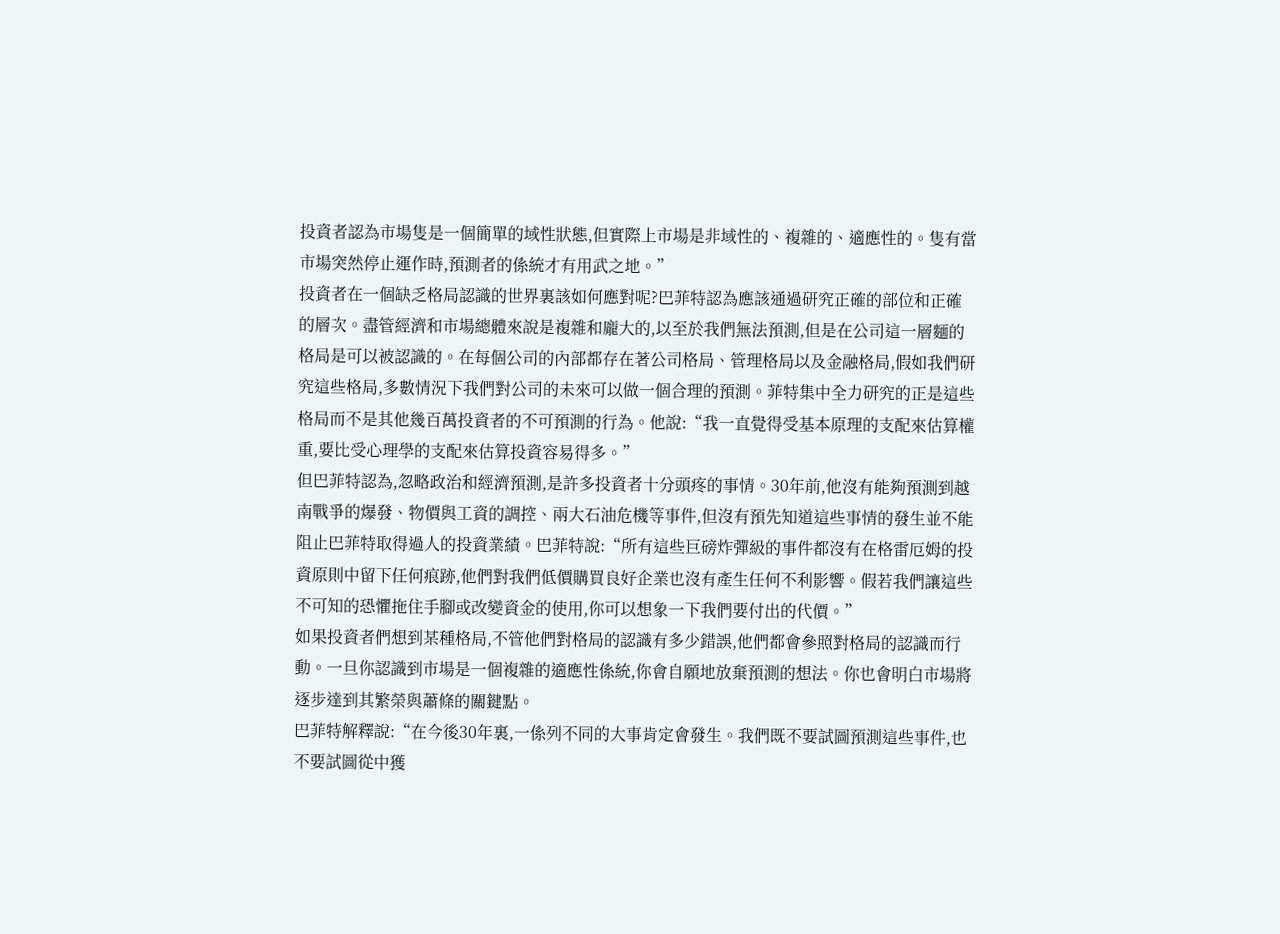投資者認為市場隻是一個簡單的域性狀態,但實際上市場是非域性的、複雜的、適應性的。隻有當市場突然停止運作時,預測者的係統才有用武之地。”
投資者在一個缺乏格局認識的世界裏該如何應對呢?巴菲特認為應該通過研究正確的部位和正確的層次。盡管經濟和市場總體來說是複雜和龐大的,以至於我們無法預測,但是在公司這一層麵的格局是可以被認識的。在每個公司的內部都存在著公司格局、管理格局以及金融格局,假如我們研究這些格局,多數情況下我們對公司的未來可以做一個合理的預測。菲特集中全力研究的正是這些格局而不是其他幾百萬投資者的不可預測的行為。他說:“我一直覺得受基本原理的支配來估算權重,要比受心理學的支配來估算投資容易得多。”
但巴菲特認為,忽略政治和經濟預測,是許多投資者十分頭疼的事情。30年前,他沒有能夠預測到越南戰爭的爆發、物價與工資的調控、兩大石油危機等事件,但沒有預先知道這些事情的發生並不能阻止巴菲特取得過人的投資業績。巴菲特說:“所有這些巨磅炸彈級的事件都沒有在格雷厄姆的投資原則中留下任何痕跡,他們對我們低價購買良好企業也沒有產生任何不利影響。假若我們讓這些不可知的恐懼拖住手腳或改變資金的使用,你可以想象一下我們要付出的代價。”
如果投資者們想到某種格局,不管他們對格局的認識有多少錯誤,他們都會參照對格局的認識而行動。一旦你認識到市場是一個複雜的適應性係統,你會自願地放棄預測的想法。你也會明白市場將逐步達到其繁榮與蕭條的關鍵點。
巴菲特解釋說:“在今後30年裏,一係列不同的大事肯定會發生。我們既不要試圖預測這些事件,也不要試圖從中獲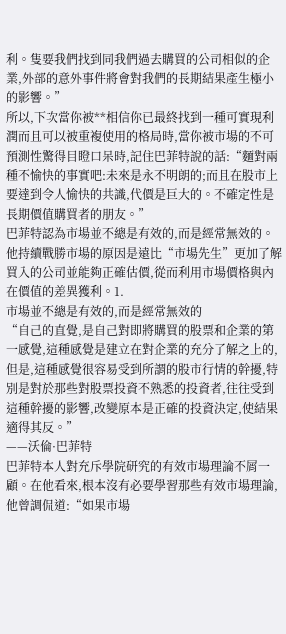利。隻要我們找到同我們過去購買的公司相似的企業,外部的意外事件將會對我們的長期結果產生極小的影響。”
所以,下次當你被**相信你已最終找到一種可實現利潤而且可以被重複使用的格局時,當你被市場的不可預測性驚得目瞪口呆時,記住巴菲特說的話:“麵對兩種不愉快的事實吧:未來是永不明朗的;而且在股市上要達到令人愉快的共識,代價是巨大的。不確定性是長期價值購買者的朋友。”
巴菲特認為市場並不總是有效的,而是經常無效的。他持續戰勝市場的原因是遠比“市場先生”更加了解買入的公司並能夠正確估價,從而利用市場價格與內在價值的差異獲利。1.
市場並不總是有效的,而是經常無效的
“自己的直覺,是自己對即將購買的股票和企業的第一感覺,這種感覺是建立在對企業的充分了解之上的,但是,這種感覺很容易受到所謂的股市行情的幹擾,特別是對於那些對股票投資不熟悉的投資者,往往受到這種幹擾的影響,改變原本是正確的投資決定,使結果適得其反。”
——沃倫·巴菲特
巴菲特本人對充斥學院研究的有效市場理論不屑一顧。在他看來,根本沒有必要學習那些有效市場理論,他曾調侃道:“如果市場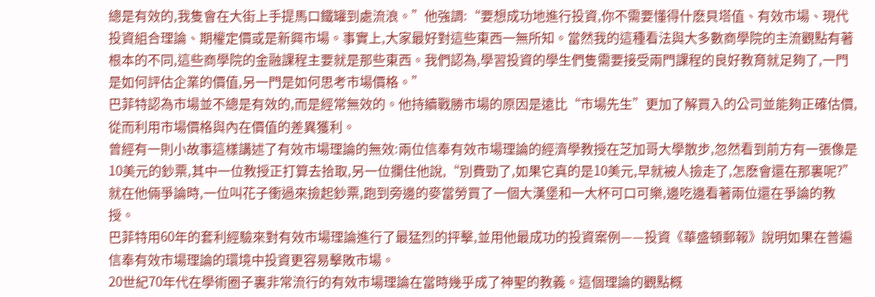總是有效的,我隻會在大街上手提馬口鐵罐到處流浪。”他強調:“要想成功地進行投資,你不需要懂得什麽貝塔值、有效市場、現代投資組合理論、期權定價或是新興市場。事實上,大家最好對這些東西一無所知。當然我的這種看法與大多數商學院的主流觀點有著根本的不同,這些商學院的金融課程主要就是那些東西。我們認為,學習投資的學生們隻需要接受兩門課程的良好教育就足夠了,一門是如何評估企業的價值,另一門是如何思考市場價格。”
巴菲特認為市場並不總是有效的,而是經常無效的。他持續戰勝市場的原因是遠比“市場先生”更加了解買入的公司並能夠正確估價,從而利用市場價格與內在價值的差異獲利。
曾經有一則小故事這樣講述了有效市場理論的無效:兩位信奉有效市場理論的經濟學教授在芝加哥大學散步,忽然看到前方有一張像是10美元的鈔票,其中一位教授正打算去拾取,另一位攔住他說,“別費勁了,如果它真的是10美元,早就被人撿走了,怎麽會還在那裏呢?”就在他倆爭論時,一位叫花子衝過來撿起鈔票,跑到旁邊的麥當勞買了一個大漢堡和一大杯可口可樂,邊吃邊看著兩位還在爭論的教授。
巴菲特用60年的套利經驗來對有效市場理論進行了最猛烈的抨擊,並用他最成功的投資案例——投資《華盛頓郵報》說明如果在普遍信奉有效市場理論的環境中投資更容易擊敗市場。
20世紀70年代在學術圈子裏非常流行的有效市場理論在當時幾乎成了神聖的教義。這個理論的觀點概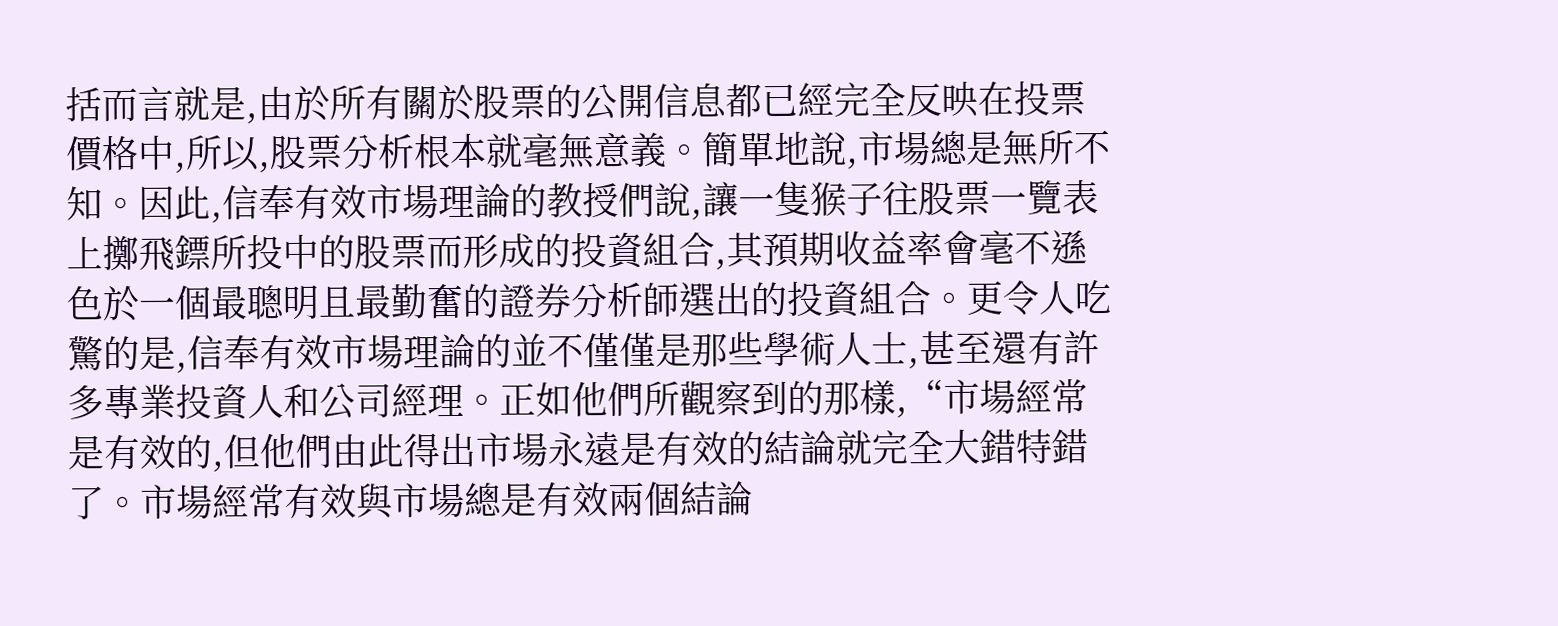括而言就是,由於所有關於股票的公開信息都已經完全反映在投票價格中,所以,股票分析根本就毫無意義。簡單地說,市場總是無所不知。因此,信奉有效市場理論的教授們說,讓一隻猴子往股票一覽表上擲飛鏢所投中的股票而形成的投資組合,其預期收益率會毫不遜色於一個最聰明且最勤奮的證券分析師選出的投資組合。更令人吃驚的是,信奉有效市場理論的並不僅僅是那些學術人士,甚至還有許多專業投資人和公司經理。正如他們所觀察到的那樣,“市場經常是有效的,但他們由此得出市場永遠是有效的結論就完全大錯特錯了。市場經常有效與市場總是有效兩個結論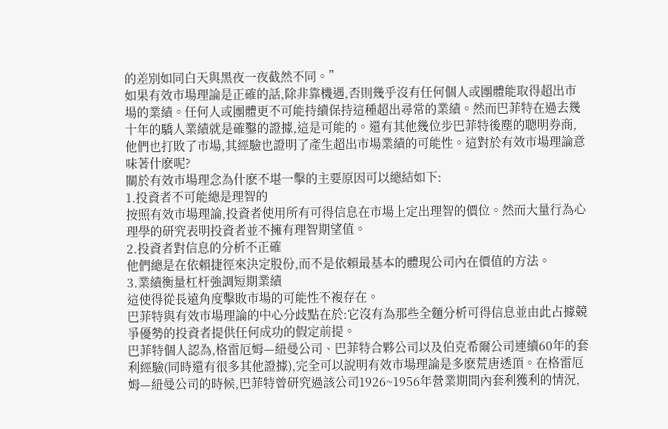的差別如同白天與黑夜一夜截然不同。”
如果有效市場理論是正確的話,除非靠機遇,否則幾乎沒有任何個人或團體能取得超出市場的業績。任何人或團體更不可能持續保持這種超出尋常的業績。然而巴菲特在過去幾十年的驕人業績就是確鑿的證據,這是可能的。還有其他幾位步巴菲特後塵的聰明券商,他們也打敗了市場,其經驗也證明了產生超出市場業績的可能性。這對於有效市場理論意味著什麽呢?
關於有效市場理念為什麽不堪一擊的主要原因可以總結如下:
1.投資者不可能總是理智的
按照有效市場理論,投資者使用所有可得信息在市場上定出理智的價位。然而大量行為心理學的研究表明投資者並不擁有理智期望值。
2.投資者對信息的分析不正確
他們總是在依賴捷徑來決定股份,而不是依賴最基本的體現公司內在價值的方法。
3.業績衡量杠杆強調短期業績
這使得從長遠角度擊敗市場的可能性不複存在。
巴菲特與有效市場理論的中心分歧點在於:它沒有為那些全麵分析可得信息並由此占據競爭優勢的投資者提供任何成功的假定前提。
巴菲特個人認為,格雷厄姆—紐曼公司、巴菲特合夥公司以及伯克希爾公司連續60年的套利經驗(同時還有很多其他證據),完全可以說明有效市場理論是多麽荒唐透頂。在格雷厄姆—紐曼公司的時候,巴菲特曾研究過該公司1926~1956年營業期間內套利獲利的情況,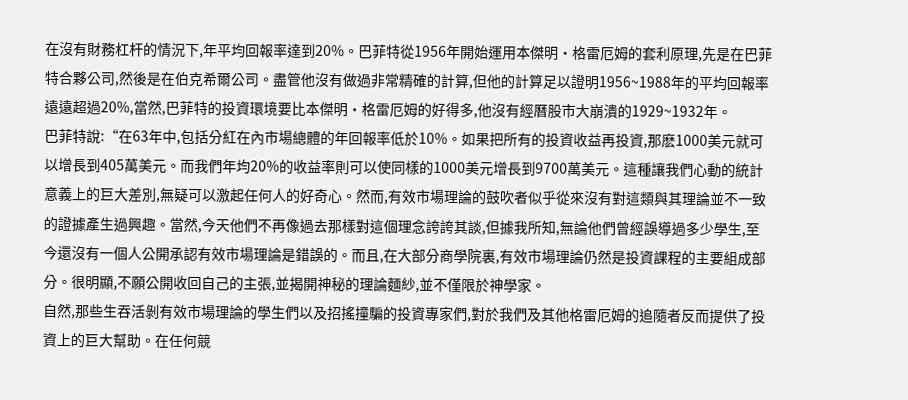在沒有財務杠杆的情況下,年平均回報率達到20%。巴菲特從1956年開始運用本傑明·格雷厄姆的套利原理,先是在巴菲特合夥公司,然後是在伯克希爾公司。盡管他沒有做過非常精確的計算,但他的計算足以證明1956~1988年的平均回報率遠遠超過20%,當然,巴菲特的投資環境要比本傑明·格雷厄姆的好得多,他沒有經曆股市大崩潰的1929~1932年。
巴菲特說:“在63年中,包括分紅在內市場總體的年回報率低於10%。如果把所有的投資收益再投資,那麽1000美元就可以增長到405萬美元。而我們年均20%的收益率則可以使同樣的1000美元增長到9700萬美元。這種讓我們心動的統計意義上的巨大差別,無疑可以激起任何人的好奇心。然而,有效市場理論的鼓吹者似乎從來沒有對這類與其理論並不一致的證據產生過興趣。當然,今天他們不再像過去那樣對這個理念誇誇其談,但據我所知,無論他們曾經誤導過多少學生,至今還沒有一個人公開承認有效市場理論是錯誤的。而且,在大部分商學院裏,有效市場理論仍然是投資課程的主要組成部分。很明顯,不願公開收回自己的主張,並揭開神秘的理論麵紗,並不僅限於神學家。
自然,那些生吞活剝有效市場理論的學生們以及招搖撞騙的投資專家們,對於我們及其他格雷厄姆的追隨者反而提供了投資上的巨大幫助。在任何競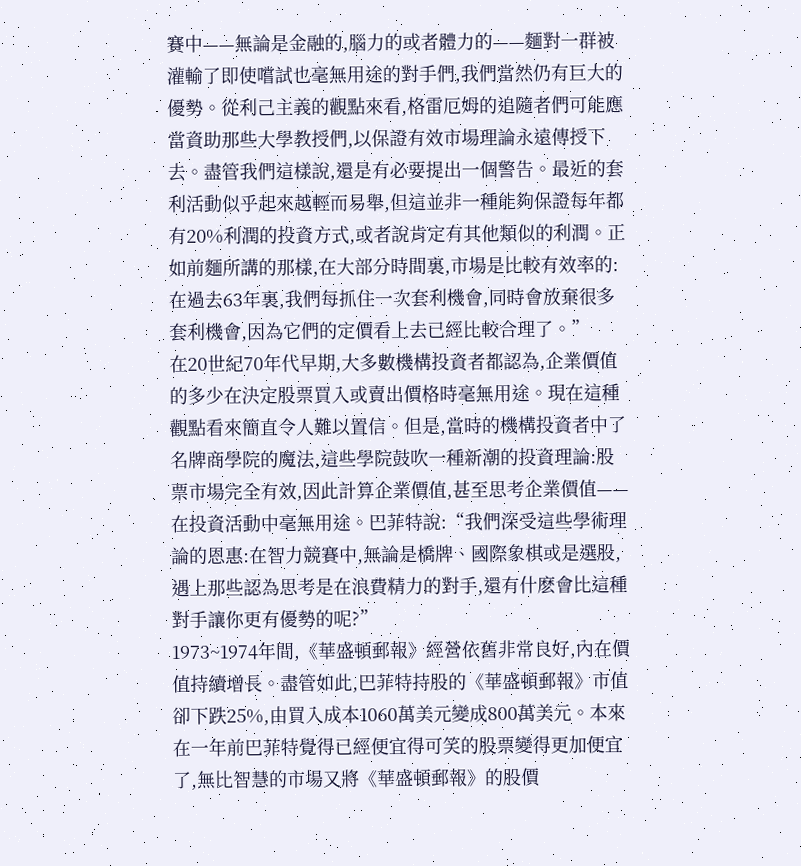賽中——無論是金融的,腦力的或者體力的——麵對一群被灌輸了即使嚐試也毫無用途的對手們,我們當然仍有巨大的優勢。從利己主義的觀點來看,格雷厄姆的追隨者們可能應當資助那些大學教授們,以保證有效市場理論永遠傳授下去。盡管我們這樣說,還是有必要提出一個警告。最近的套利活動似乎起來越輕而易舉,但這並非一種能夠保證每年都有20%利潤的投資方式,或者說肯定有其他類似的利潤。正如前麵所講的那樣,在大部分時間裏,市場是比較有效率的:在過去63年裏,我們每抓住一次套利機會,同時會放棄很多套利機會,因為它們的定價看上去已經比較合理了。”
在20世紀70年代早期,大多數機構投資者都認為,企業價值的多少在決定股票買入或賣出價格時毫無用途。現在這種觀點看來簡直令人難以置信。但是,當時的機構投資者中了名牌商學院的魔法,這些學院鼓吹一種新潮的投資理論:股票市場完全有效,因此計算企業價值,甚至思考企業價值——在投資活動中毫無用途。巴菲特說:“我們深受這些學術理論的恩惠:在智力競賽中,無論是橋牌、國際象棋或是選股,遇上那些認為思考是在浪費精力的對手,還有什麽會比這種對手讓你更有優勢的呢?”
1973~1974年間,《華盛頓郵報》經營依舊非常良好,內在價值持續增長。盡管如此,巴菲特持股的《華盛頓郵報》市值卻下跌25%,由買入成本1060萬美元變成800萬美元。本來在一年前巴菲特覺得已經便宜得可笑的股票變得更加便宜了,無比智慧的市場又將《華盛頓郵報》的股價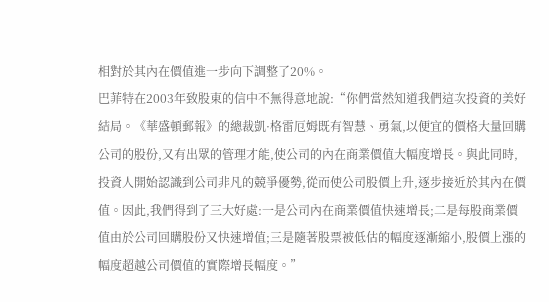相對於其內在價值進一步向下調整了20%。
巴菲特在2003年致股東的信中不無得意地說:“你們當然知道我們這次投資的美好結局。《華盛頓郵報》的總裁凱·格雷厄姆既有智慧、勇氣,以便宜的價格大量回購公司的股份,又有出眾的管理才能,使公司的內在商業價值大幅度增長。與此同時,投資人開始認識到公司非凡的競爭優勢,從而使公司股價上升,逐步接近於其內在價值。因此,我們得到了三大好處:一是公司內在商業價值快速增長;二是每股商業價值由於公司回購股份又快速增值;三是隨著股票被低估的幅度逐漸縮小,股價上漲的幅度超越公司價值的實際增長幅度。”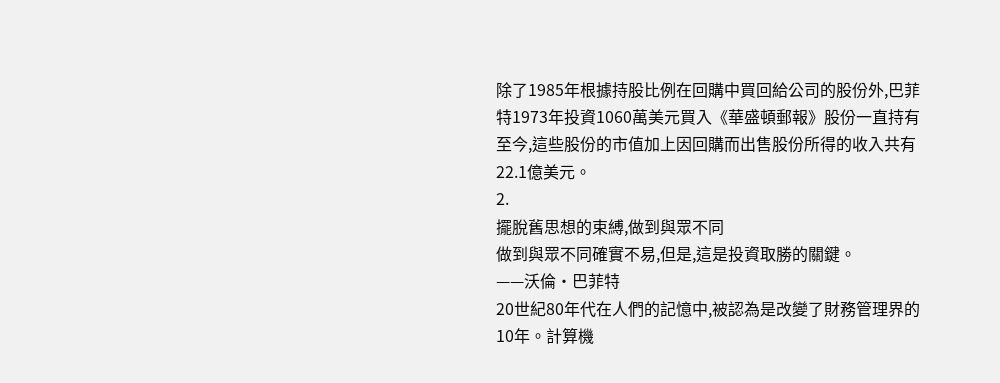除了1985年根據持股比例在回購中買回給公司的股份外,巴菲特1973年投資1060萬美元買入《華盛頓郵報》股份一直持有至今,這些股份的市值加上因回購而出售股份所得的收入共有22.1億美元。
2.
擺脫舊思想的束縛,做到與眾不同
做到與眾不同確實不易,但是,這是投資取勝的關鍵。
——沃倫·巴菲特
20世紀80年代在人們的記憶中,被認為是改變了財務管理界的10年。計算機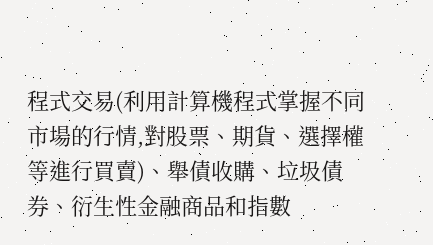程式交易(利用計算機程式掌握不同市場的行情,對股票、期貨、選擇權等進行買賣)、舉債收購、垃圾債券、衍生性金融商品和指數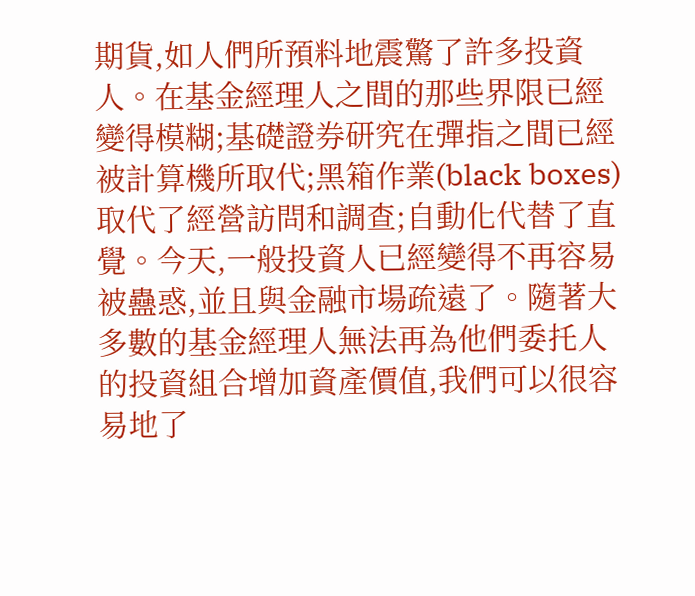期貨,如人們所預料地震驚了許多投資人。在基金經理人之間的那些界限已經變得模糊;基礎證券研究在彈指之間已經被計算機所取代;黑箱作業(black boxes)取代了經營訪問和調查;自動化代替了直覺。今天,一般投資人已經變得不再容易被蠱惑,並且與金融市場疏遠了。隨著大多數的基金經理人無法再為他們委托人的投資組合增加資產價值,我們可以很容易地了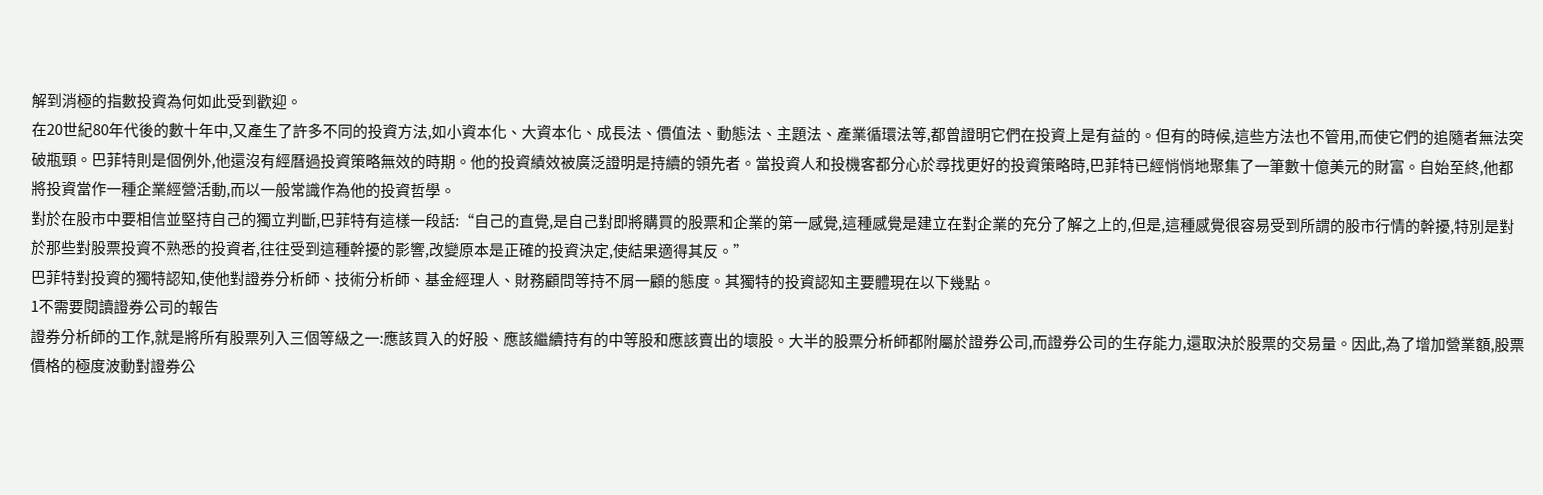解到消極的指數投資為何如此受到歡迎。
在20世紀80年代後的數十年中,又產生了許多不同的投資方法,如小資本化、大資本化、成長法、價值法、動態法、主題法、產業循環法等,都曾證明它們在投資上是有益的。但有的時候,這些方法也不管用,而使它們的追隨者無法突破瓶頸。巴菲特則是個例外,他還沒有經曆過投資策略無效的時期。他的投資績效被廣泛證明是持續的領先者。當投資人和投機客都分心於尋找更好的投資策略時,巴菲特已經悄悄地聚集了一筆數十億美元的財富。自始至終,他都將投資當作一種企業經營活動,而以一般常識作為他的投資哲學。
對於在股市中要相信並堅持自己的獨立判斷,巴菲特有這樣一段話:“自己的直覺,是自己對即將購買的股票和企業的第一感覺,這種感覺是建立在對企業的充分了解之上的,但是,這種感覺很容易受到所謂的股市行情的幹擾,特別是對於那些對股票投資不熟悉的投資者,往往受到這種幹擾的影響,改變原本是正確的投資決定,使結果適得其反。”
巴菲特對投資的獨特認知,使他對證券分析師、技術分析師、基金經理人、財務顧問等持不屑一顧的態度。其獨特的投資認知主要體現在以下幾點。
1不需要閱讀證券公司的報告
證券分析師的工作,就是將所有股票列入三個等級之一:應該買入的好股、應該繼續持有的中等股和應該賣出的壞股。大半的股票分析師都附屬於證券公司,而證券公司的生存能力,還取決於股票的交易量。因此,為了增加營業額,股票價格的極度波動對證券公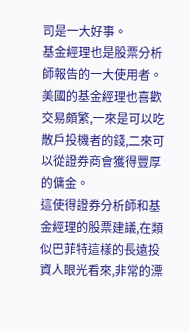司是一大好事。
基金經理也是股票分析師報告的一大使用者。美國的基金經理也喜歡交易頗繁,一來是可以吃散戶投機者的錢,二來可以從證券商會獲得豐厚的傭金。
這使得證券分析師和基金經理的股票建議,在類似巴菲特這樣的長遠投資人眼光看來,非常的漂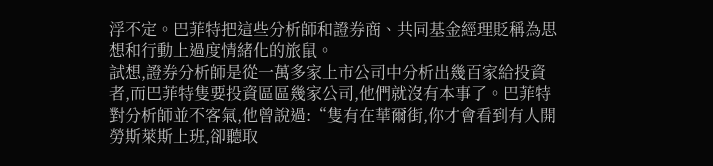浮不定。巴菲特把這些分析師和證券商、共同基金經理貶稱為思想和行動上過度情緒化的旅鼠。
試想,證券分析師是從一萬多家上市公司中分析出幾百家給投資者,而巴菲特隻要投資區區幾家公司,他們就沒有本事了。巴菲特對分析師並不客氣,他曾說過:“隻有在華爾街,你才會看到有人開勞斯萊斯上班,卻聽取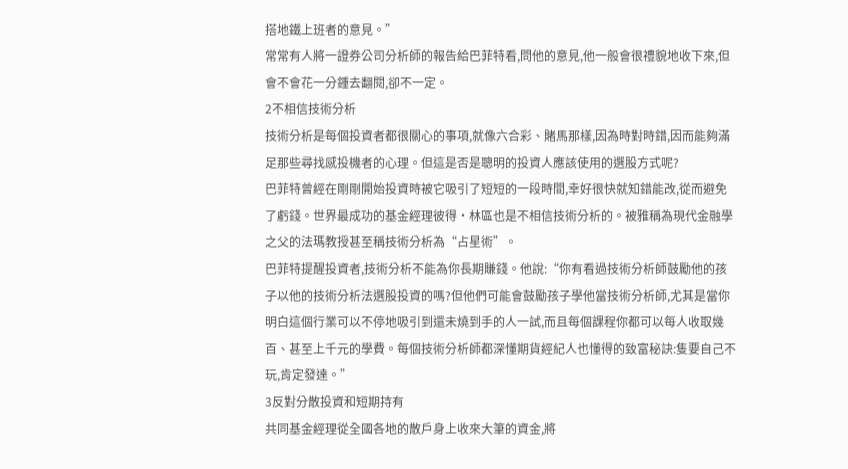搭地鐵上班者的意見。”
常常有人將一證券公司分析師的報告給巴菲特看,問他的意見,他一般會很禮貌地收下來,但會不會花一分鍾去翻閱,卻不一定。
2不相信技術分析
技術分析是每個投資者都很關心的事項,就像六合彩、賭馬那樣,因為時對時錯,因而能夠滿足那些尋找感投機者的心理。但這是否是聰明的投資人應該使用的選股方式呢?
巴菲特曾經在剛剛開始投資時被它吸引了短短的一段時間,幸好很快就知錯能改,從而避免了虧錢。世界最成功的基金經理彼得·林區也是不相信技術分析的。被雅稱為現代金融學之父的法瑪教授甚至稱技術分析為“占星術”。
巴菲特提醒投資者,技術分析不能為你長期賺錢。他說:“你有看過技術分析師鼓勵他的孩子以他的技術分析法選股投資的嗎?但他們可能會鼓勵孩子學他當技術分析師,尤其是當你明白這個行業可以不停地吸引到還未燒到手的人一試,而且每個課程你都可以每人收取幾百、甚至上千元的學費。每個技術分析師都深懂期貨經紀人也懂得的致富秘訣:隻要自己不玩,肯定發達。”
3反對分散投資和短期持有
共同基金經理從全國各地的散戶身上收來大筆的資金,將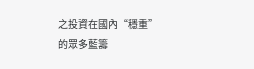之投資在國內“穩重”的眾多藍籌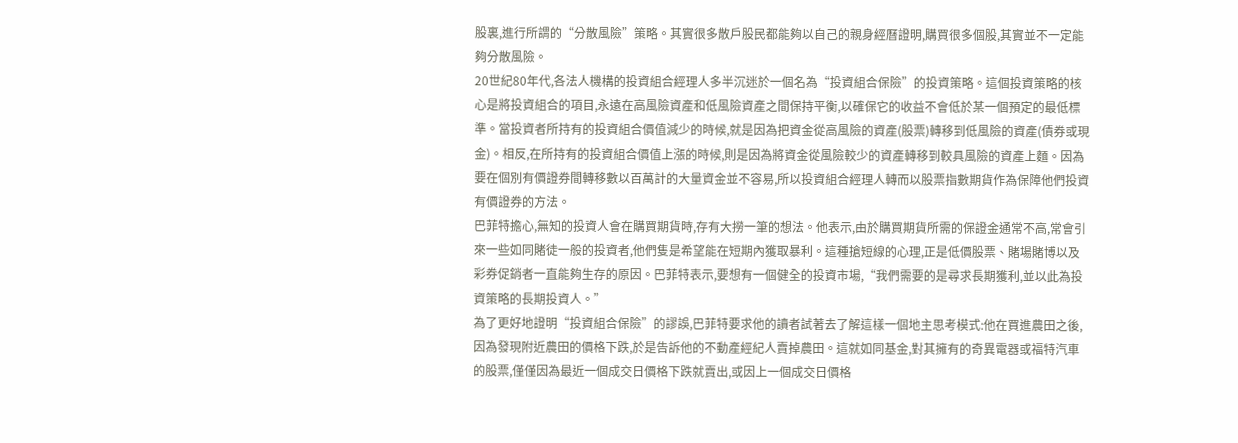股裏,進行所謂的“分散風險”策略。其實很多散戶股民都能夠以自己的親身經曆證明,購買很多個股,其實並不一定能夠分散風險。
20世紀80年代,各法人機構的投資組合經理人多半沉迷於一個名為“投資組合保險”的投資策略。這個投資策略的核心是將投資組合的項目,永遠在高風險資產和低風險資產之間保持平衡,以確保它的收益不會低於某一個預定的最低標準。當投資者所持有的投資組合價值減少的時候,就是因為把資金從高風險的資產(股票)轉移到低風險的資產(債券或現金)。相反,在所持有的投資組合價值上漲的時候,則是因為將資金從風險較少的資產轉移到較具風險的資產上麵。因為要在個別有價證券間轉移數以百萬計的大量資金並不容易,所以投資組合經理人轉而以股票指數期貨作為保障他們投資有價證券的方法。
巴菲特擔心,無知的投資人會在購買期貨時,存有大撈一筆的想法。他表示,由於購買期貨所需的保證金通常不高,常會引來一些如同賭徒一般的投資者,他們隻是希望能在短期內獲取暴利。這種搶短線的心理,正是低價股票、賭場賭博以及彩券促銷者一直能夠生存的原因。巴菲特表示,要想有一個健全的投資市場,“我們需要的是尋求長期獲利,並以此為投資策略的長期投資人。”
為了更好地證明“投資組合保險”的謬誤,巴菲特要求他的讀者試著去了解這樣一個地主思考模式:他在買進農田之後,因為發現附近農田的價格下跌,於是告訴他的不動產經紀人賣掉農田。這就如同基金,對其擁有的奇異電器或福特汽車的股票,僅僅因為最近一個成交日價格下跌就賣出,或因上一個成交日價格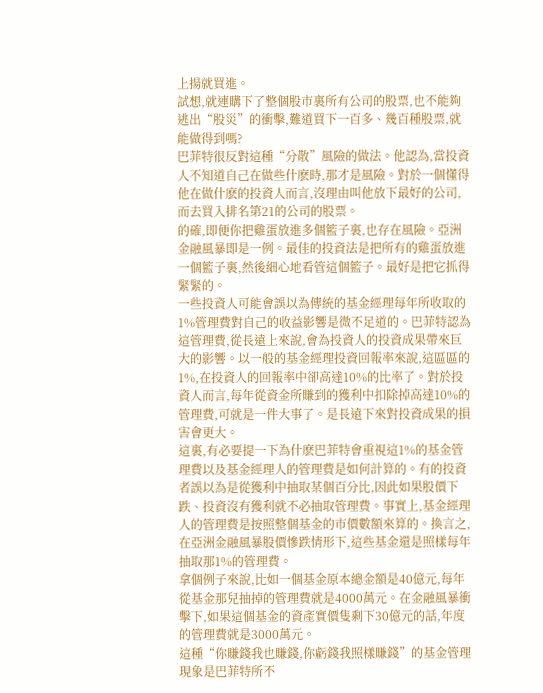上揚就買進。
試想,就連購下了整個股市裏所有公司的股票,也不能夠逃出“股災”的衝擊,難道買下一百多、幾百種股票,就能做得到嗎?
巴菲特很反對這種“分散”風險的做法。他認為,當投資人不知道自己在做些什麽時,那才是風險。對於一個懂得他在做什麽的投資人而言,沒理由叫他放下最好的公司,而去買入排名第21的公司的股票。
的確,即便你把雞蛋放進多個籃子裏,也存在風險。亞洲金融風暴即是一例。最佳的投資法是把所有的雞蛋放進一個籃子裏,然後細心地看管這個籃子。最好是把它抓得緊緊的。
一些投資人可能會誤以為傳統的基金經理每年所收取的1%管理費對自己的收益影響是微不足道的。巴菲特認為這管理費,從長遠上來說,會為投資人的投資成果帶來巨大的影響。以一般的基金經理投資回報率來說,這區區的1%,在投資人的回報率中卻高達10%的比率了。對於投資人而言,每年從資金所賺到的獲利中扣除掉高達10%的管理費,可就是一件大事了。是長遠下來對投資成果的損害會更大。
這裏,有必要提一下為什麽巴菲特會重視這1%的基金管理費以及基金經理人的管理費是如何計算的。有的投資者誤以為是從獲利中抽取某個百分比,因此如果股價下跌、投資沒有獲利就不必抽取管理費。事實上,基金經理人的管理費是按照整個基金的市價數額來算的。換言之,在亞洲金融風暴股價慘跌情形下,這些基金還是照樣每年抽取那1%的管理費。
拿個例子來說,比如一個基金原本總金額是40億元,每年從基金那兒抽掉的管理費就是4000萬元。在金融風暴衝擊下,如果這個基金的資產實價隻剩下30億元的話,年度的管理費就是3000萬元。
這種“你賺錢我也賺錢,你虧錢我照樣賺錢”的基金管理現象是巴菲特所不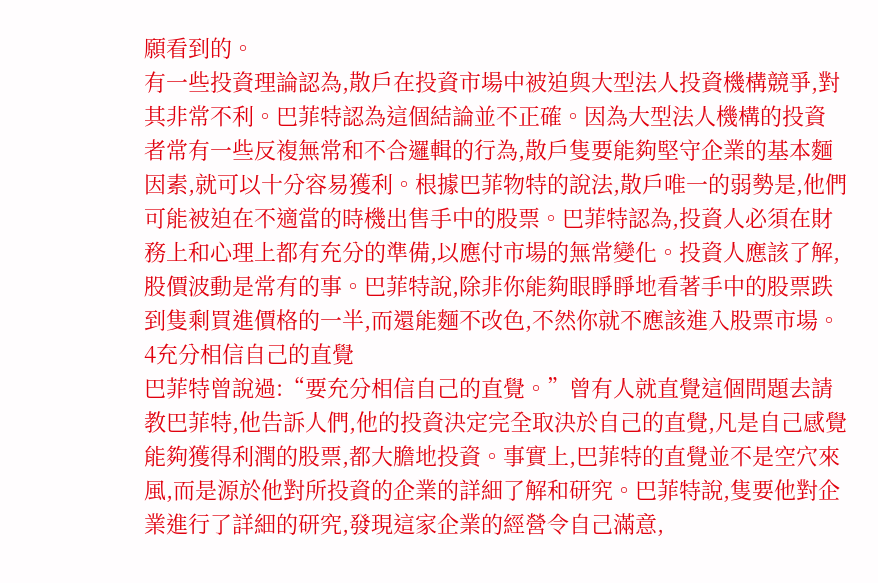願看到的。
有一些投資理論認為,散戶在投資市場中被迫與大型法人投資機構競爭,對其非常不利。巴菲特認為這個結論並不正確。因為大型法人機構的投資者常有一些反複無常和不合邏輯的行為,散戶隻要能夠堅守企業的基本麵因素,就可以十分容易獲利。根據巴菲物特的說法,散戶唯一的弱勢是,他們可能被迫在不適當的時機出售手中的股票。巴菲特認為,投資人必須在財務上和心理上都有充分的準備,以應付市場的無常變化。投資人應該了解,股價波動是常有的事。巴菲特說,除非你能夠眼睜睜地看著手中的股票跌到隻剩買進價格的一半,而還能麵不改色,不然你就不應該進入股票市場。
4充分相信自己的直覺
巴菲特曾說過:“要充分相信自己的直覺。”曾有人就直覺這個問題去請教巴菲特,他告訴人們,他的投資決定完全取決於自己的直覺,凡是自己感覺能夠獲得利潤的股票,都大膽地投資。事實上,巴菲特的直覺並不是空穴來風,而是源於他對所投資的企業的詳細了解和研究。巴菲特說,隻要他對企業進行了詳細的研究,發現這家企業的經營令自己滿意,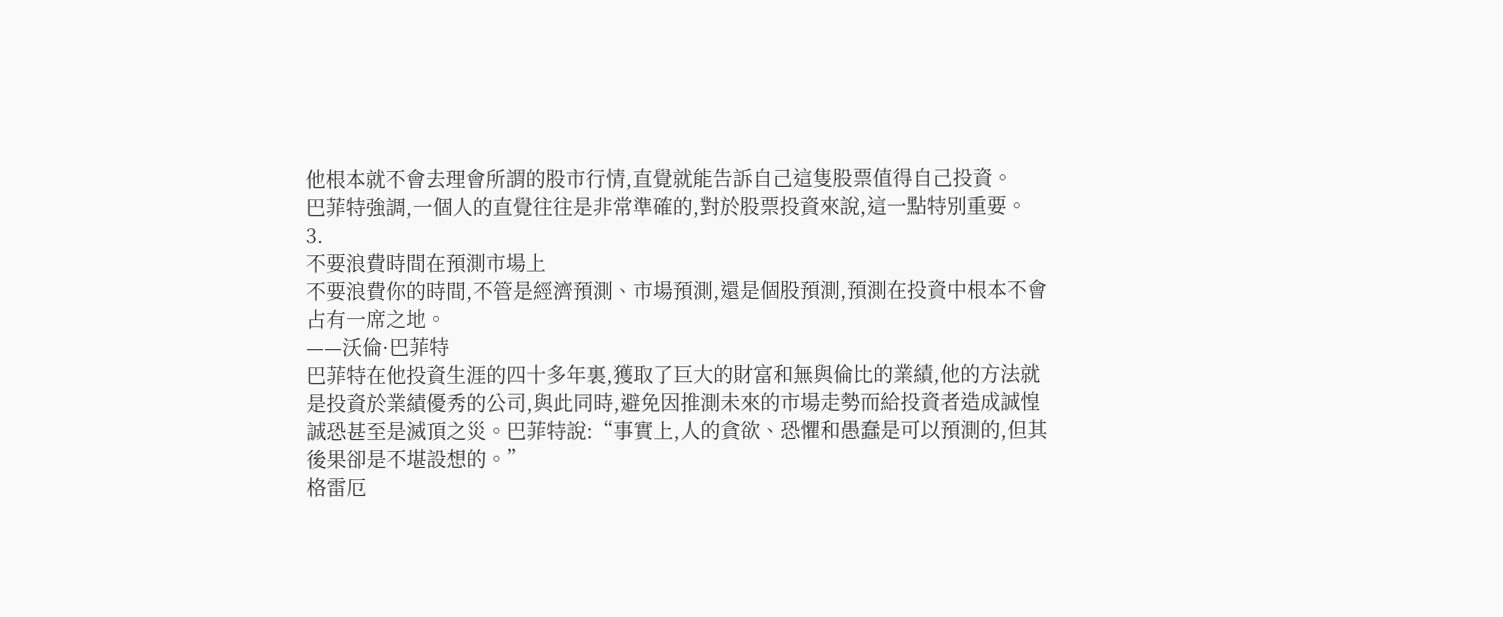他根本就不會去理會所謂的股市行情,直覺就能告訴自己這隻股票值得自己投資。
巴菲特強調,一個人的直覺往往是非常準確的,對於股票投資來說,這一點特別重要。
3.
不要浪費時間在預測市場上
不要浪費你的時間,不管是經濟預測、市場預測,還是個股預測,預測在投資中根本不會占有一席之地。
——沃倫·巴菲特
巴菲特在他投資生涯的四十多年裏,獲取了巨大的財富和無與倫比的業績,他的方法就是投資於業績優秀的公司,與此同時,避免因推測未來的市場走勢而給投資者造成誠惶誠恐甚至是滅頂之災。巴菲特說:“事實上,人的貪欲、恐懼和愚蠢是可以預測的,但其後果卻是不堪設想的。”
格雷厄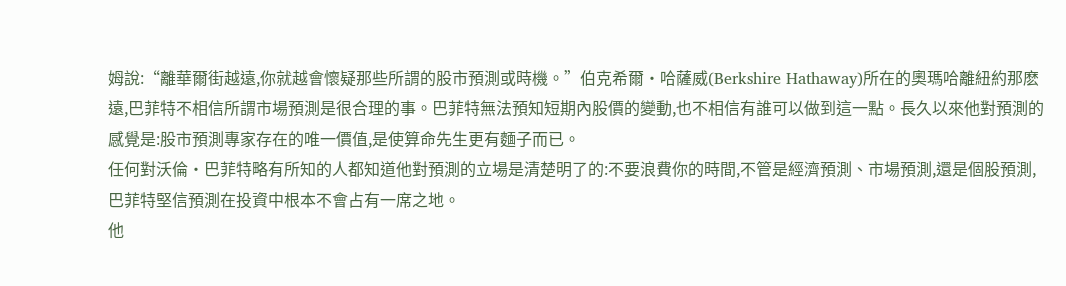姆說:“離華爾街越遠,你就越會懷疑那些所謂的股市預測或時機。”伯克希爾·哈薩威(Berkshire Hathaway)所在的奧瑪哈離紐約那麽遠,巴菲特不相信所謂市場預測是很合理的事。巴菲特無法預知短期內股價的變動,也不相信有誰可以做到這一點。長久以來他對預測的感覺是:股市預測專家存在的唯一價值,是使算命先生更有麵子而已。
任何對沃倫·巴菲特略有所知的人都知道他對預測的立場是清楚明了的:不要浪費你的時間,不管是經濟預測、市場預測,還是個股預測,巴菲特堅信預測在投資中根本不會占有一席之地。
他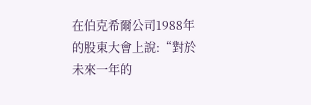在伯克希爾公司1988年的股東大會上說:“對於未來一年的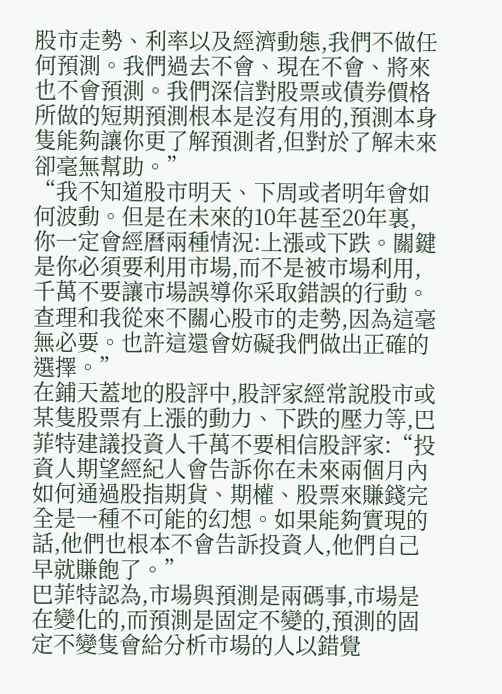股市走勢、利率以及經濟動態,我們不做任何預測。我們過去不會、現在不會、將來也不會預測。我們深信對股票或債券價格所做的短期預測根本是沒有用的,預測本身隻能夠讓你更了解預測者,但對於了解未來卻毫無幫助。”
“我不知道股市明天、下周或者明年會如何波動。但是在未來的10年甚至20年裏,你一定會經曆兩種情況:上漲或下跌。關鍵是你必須要利用市場,而不是被市場利用,千萬不要讓市場誤導你采取錯誤的行動。查理和我從來不關心股市的走勢,因為這毫無必要。也許這還會妨礙我們做出正確的選擇。”
在鋪天蓋地的股評中,股評家經常說股市或某隻股票有上漲的動力、下跌的壓力等,巴菲特建議投資人千萬不要相信股評家:“投資人期望經紀人會告訴你在未來兩個月內如何通過股指期貨、期權、股票來賺錢完全是一種不可能的幻想。如果能夠實現的話,他們也根本不會告訴投資人,他們自己早就賺飽了。”
巴菲特認為,市場與預測是兩碼事,市場是在變化的,而預測是固定不變的,預測的固定不變隻會給分析市場的人以錯覺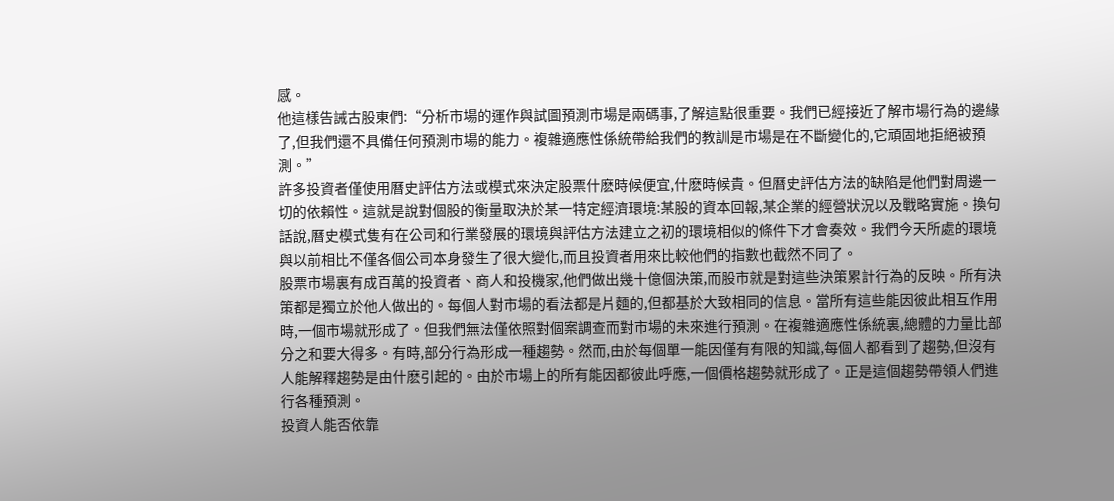感。
他這樣告誡古股東們:“分析市場的運作與試圖預測市場是兩碼事,了解這點很重要。我們已經接近了解市場行為的邊緣了,但我們還不具備任何預測市場的能力。複雜適應性係統帶給我們的教訓是市場是在不斷變化的,它頑固地拒絕被預測。”
許多投資者僅使用曆史評估方法或模式來決定股票什麽時候便宜,什麽時候貴。但曆史評估方法的缺陷是他們對周邊一切的依賴性。這就是說對個股的衡量取決於某一特定經濟環境:某股的資本回報,某企業的經營狀況以及戰略實施。換句話說,曆史模式隻有在公司和行業發展的環境與評估方法建立之初的環境相似的條件下才會奏效。我們今天所處的環境與以前相比不僅各個公司本身發生了很大變化,而且投資者用來比較他們的指數也截然不同了。
股票市場裏有成百萬的投資者、商人和投機家,他們做出幾十億個決策,而股市就是對這些決策累計行為的反映。所有決策都是獨立於他人做出的。每個人對市場的看法都是片麵的,但都基於大致相同的信息。當所有這些能因彼此相互作用時,一個市場就形成了。但我們無法僅依照對個案調查而對市場的未來進行預測。在複雜適應性係統裏,總體的力量比部分之和要大得多。有時,部分行為形成一種趨勢。然而,由於每個單一能因僅有有限的知識,每個人都看到了趨勢,但沒有人能解釋趨勢是由什麽引起的。由於市場上的所有能因都彼此呼應,一個價格趨勢就形成了。正是這個趨勢帶領人們進行各種預測。
投資人能否依靠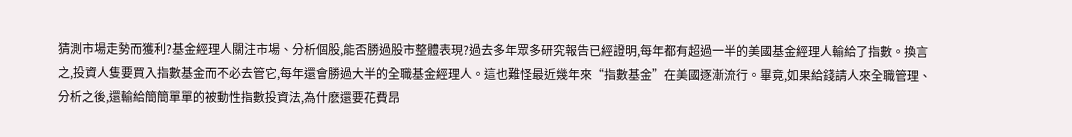猜測市場走勢而獲利?基金經理人關注市場、分析個股,能否勝過股市整體表現?過去多年眾多研究報告已經證明,每年都有超過一半的美國基金經理人輸給了指數。換言之,投資人隻要買入指數基金而不必去管它,每年還會勝過大半的全職基金經理人。這也難怪最近幾年來“指數基金”在美國逐漸流行。畢竟,如果給錢請人來全職管理、分析之後,還輸給簡簡單單的被動性指數投資法,為什麽還要花費昂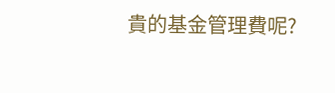貴的基金管理費呢?